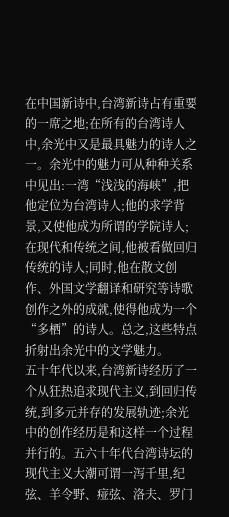在中国新诗中,台湾新诗占有重要的一席之地;在所有的台湾诗人中,余光中又是最具魅力的诗人之一。余光中的魅力可从种种关系中见出:一湾“浅浅的海峡”,把他定位为台湾诗人;他的求学背景,又使他成为所谓的学院诗人;在现代和传统之间,他被看做回归传统的诗人;同时,他在散文创作、外国文学翻译和研究等诗歌创作之外的成就,使得他成为一个“多栖”的诗人。总之,这些特点折射出余光中的文学魅力。
五十年代以来,台湾新诗经历了一个从狂热追求现代主义,到回归传统,到多元并存的发展轨迹;余光中的创作经历是和这样一个过程并行的。五六十年代台湾诗坛的现代主义大潮可谓一泻千里,纪弦、羊令野、痖弦、洛夫、罗门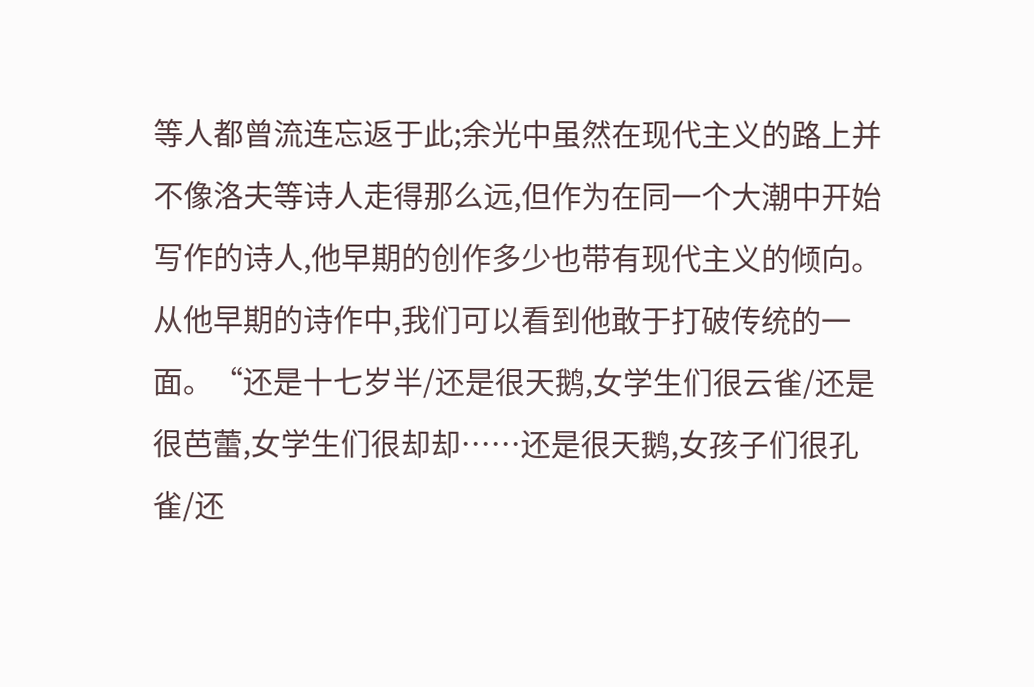等人都曾流连忘返于此;余光中虽然在现代主义的路上并不像洛夫等诗人走得那么远,但作为在同一个大潮中开始写作的诗人,他早期的创作多少也带有现代主义的倾向。从他早期的诗作中,我们可以看到他敢于打破传统的一面。“还是十七岁半/还是很天鹅,女学生们很云雀/还是很芭蕾,女学生们很却却……还是很天鹅,女孩子们很孔雀/还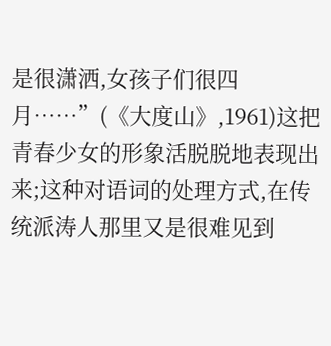是很潇洒,女孩子们很四月……”(《大度山》,1961)这把青春少女的形象活脱脱地表现出来;这种对语词的处理方式,在传统派涛人那里又是很难见到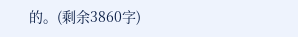的。(剩余3860字)